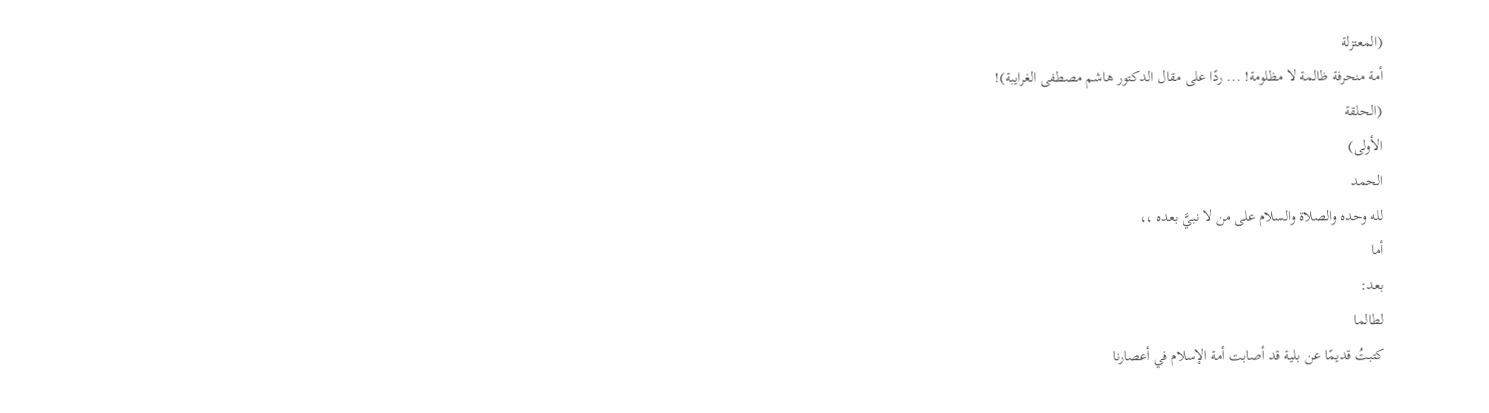(المعتزلة
أمة منحرفة ظالمة لا مظلومة! ... ردًا على مقال الدكتور هاشم مصطفى الغرايبة)!
(الحلقة
الأولى)
الحمد
لله وحده والصلاة والسلام على من لا نبيَّ بعده ،،
أما
بعد:
لطالما
كتبتُ قديمًا عن بلية قد أصابت أمة الإسلام في أعصارنا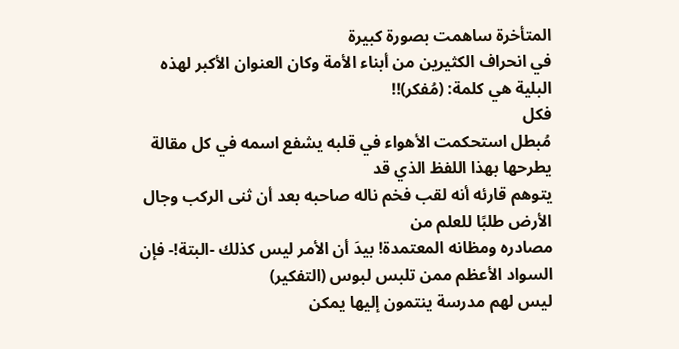المتأخرة ساهمت بصورة كبيرة
في انحراف الكثيرين من أبناء الأمة وكان العنوان الأكبر لهذه البلية هي كلمة: (مُفكر)!!
فكل
مُبطل استحكمت الأهواء في قلبه يشفع اسمه في كل مقالة يطرحها بهذا اللفظ الذي قد
يتوهم قارئه أنه لقب فخم ناله صاحبه بعد أن ثنى الركب وجال الأرض طلبًا للعلم من
مصادره ومظانه المعتمدة! بيدَ أن الأمر ليس كذلك -البتة!- فإن السواد الأعظم ممن تلبس لبوس (التفكير)
ليس لهم مدرسة ينتمون إليها يمكن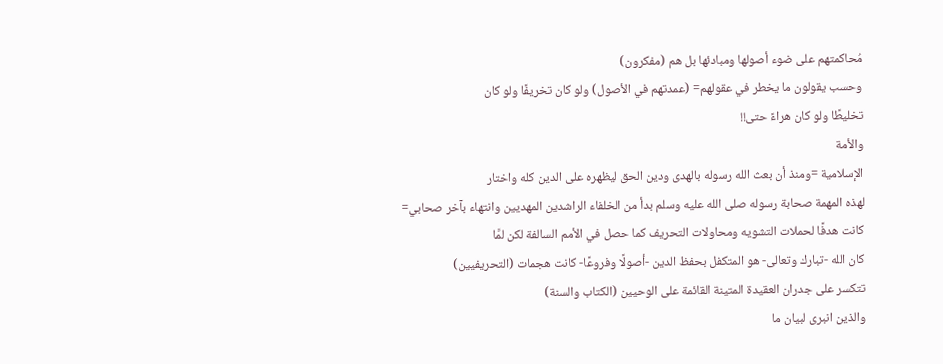مُحاكمتهم على ضوء أصولها ومبادئها بل هم (مفكرون)
وحسب يقولون ما يخطر في عقولهم= (عمدتهم في الأصول) ولو كان تخريفًا ولو كان
تخليطًا ولو كان هراءً حتى!!
والأمة
الإسلامية =ومنذ أن بعث الله رسوله بالهدى ودين الحق ليظهره على الدين كله واختار
لهذه المهمة صحابة رسوله صلى الله عليه وسلم بدأ من الخلفاء الراشدين المهديين وانتهاء بآخر صحابي=
كانت هدفًا لحملات التشويه ومحاولات التحريف كما حصل في الأمم السالفة لكن لمَّا
كان الله -تبارك وتعالى- هو المتكفل بحفظ الدين -أصولًا وفروعًا- كانت هجمات (التحريفيين)
تتكسر على جدران العقيدة المتينة القائمة على الوحيين (الكتاب والسنة)
والذين انبرى لبيان ما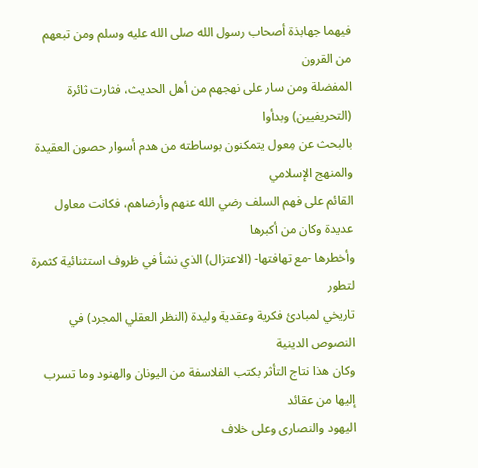فيهما جهابذة أصحاب رسول الله صلى الله عليه وسلم ومن تبعهم من القرون
المفضلة ومن سار على نهجهم من أهل الحديث، فثارت ثائرة (التحريفيين) وبدأوا
بالبحث عن مِعول يتمكنون بوساطته من هدم أسوار حصون العقيدة والمنهج الإسلامي
القائم على فهم السلف رضي الله عنهم وأرضاهم، فكانت معاول عديدة وكان من أكبرها
وأخطرها -مع تهافتها- (الاعتزال) الذي نشأ في ظروف استثنائية كثمرة لتطور
تاريخي لمبادئ فكرية وعقدية وليدة (النظر العقلي المجرد) في النصوص الدينية
وكان هذا نتاج التأثر بكتب الفلاسفة من اليونان والهنود وما تسرب إليها من عقائد
اليهود والنصارى وعلى خلاف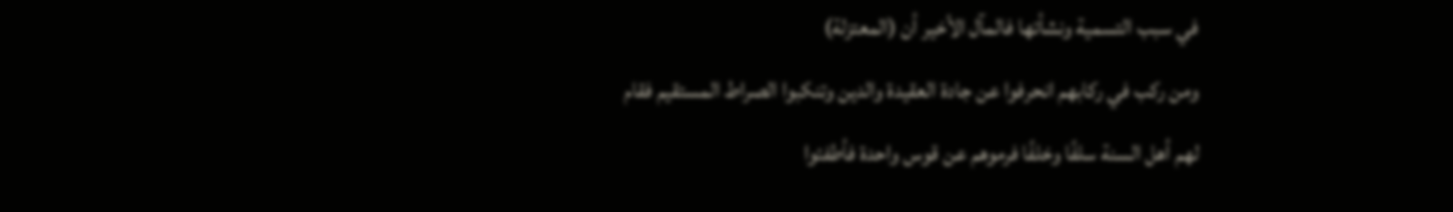في سبب التسمية ونشأتها فالمآل الأخير أن (المعتزلة)
ومن ركب في ركابهم انحرفوا عن جادة العقيدة والدين وتنكبوا الصراط المستقيم فقام
لهم أهل السنة سلفًا وخلفًا فرموهم عن قوس واحدة فأطفئوا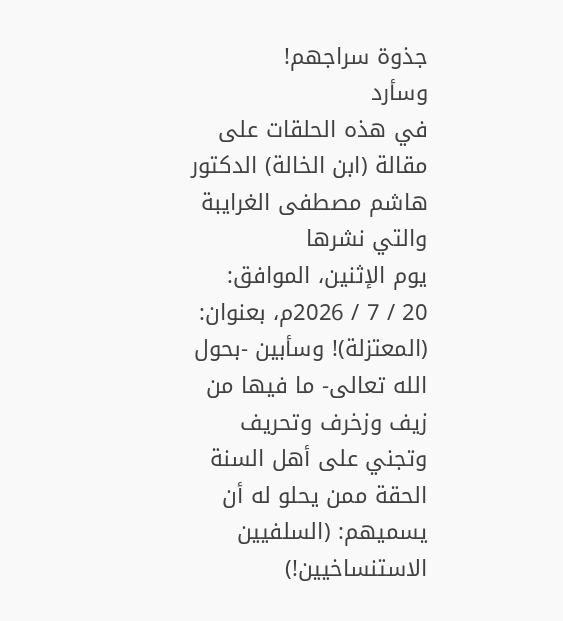جذوة سراجهم!
وسأرد
في هذه الحلقات على مقالة (ابن الخالة) الدكتور هاشم مصطفى الغرايبة والتي نشرها
يوم الإثنين، الموافق:
20 / 7 / 2026م، بعنوان: (المعتزلة)! وسأبين -بحول الله تعالى- ما فيها من
زيف وزخرف وتحريف وتجني على أهل السنة الحقة ممن يحلو له أن يسميهم: (السلفيين
الاستنساخيين!)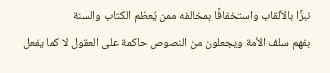نبزًا بالألقاب واستخفافًا بمخالفه ممن يُعظم الكتاب والسنة
بفهم سلف الأمة ويجعلون من النصوص حاكمة على العقول لا كما يفعل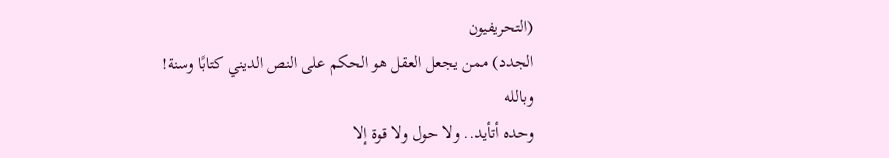(التحريفيون
الجدد) ممن يجعل العقل هو الحكم على النص الديني كتابًا وسنة!
وبالله
وحده أتأيد.. ولا حول ولا قوة إلا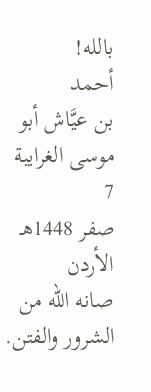بالله!
أحمد
بن عيَّاش أبو موسى الغرايبة
7
صفر 1448هـ
الأردن
صانه الله من الشرور والفتن.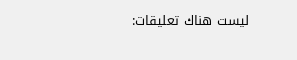ليست هناك تعليقات: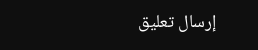إرسال تعليق